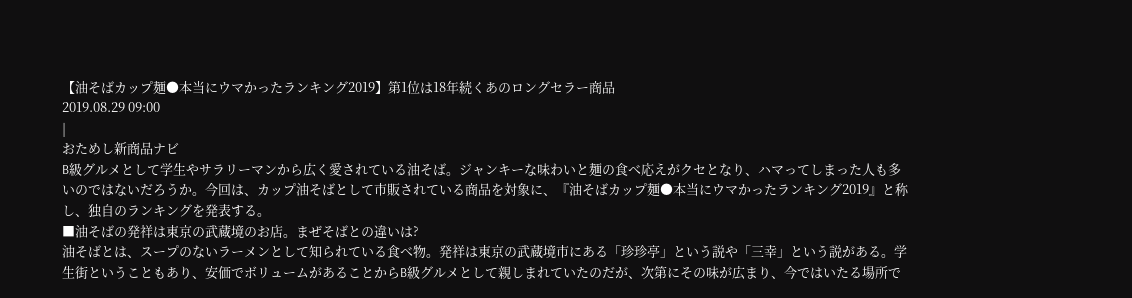【油そばカップ麺●本当にウマかったランキング2019】第1位は18年続くあのロングセラー商品
2019.08.29 09:00
|
おためし新商品ナビ
B級グルメとして学生やサラリーマンから広く愛されている油そば。ジャンキーな味わいと麺の食べ応えがクセとなり、ハマってしまった人も多いのではないだろうか。今回は、カップ油そばとして市販されている商品を対象に、『油そばカップ麺●本当にウマかったランキング2019』と称し、独自のランキングを発表する。
■油そばの発祥は東京の武蔵境のお店。まぜそばとの違いは?
油そばとは、スープのないラーメンとして知られている食べ物。発祥は東京の武蔵境市にある「珍珍亭」という説や「三幸」という説がある。学生街ということもあり、安価でボリュームがあることからB級グルメとして親しまれていたのだが、次第にその味が広まり、今ではいたる場所で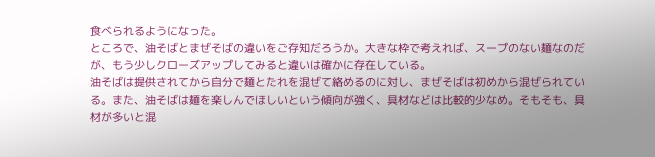食べられるようになった。
ところで、油そばとまぜそばの違いをご存知だろうか。大きな枠で考えれば、スープのない麺なのだが、もう少しクローズアップしてみると違いは確かに存在している。
油そばは提供されてから自分で麺とたれを混ぜて絡めるのに対し、まぜそばは初めから混ぜられている。また、油そばは麺を楽しんでほしいという傾向が強く、具材などは比較的少なめ。そもそも、具材が多いと混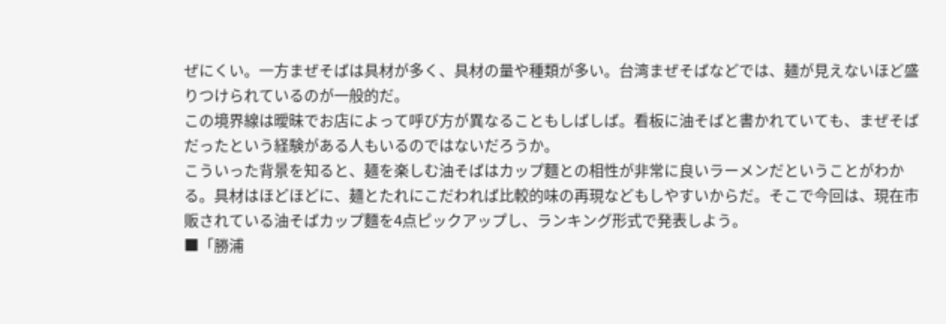ぜにくい。一方まぜそばは具材が多く、具材の量や種類が多い。台湾まぜそばなどでは、麺が見えないほど盛りつけられているのが一般的だ。
この境界線は曖昧でお店によって呼び方が異なることもしばしば。看板に油そばと書かれていても、まぜそばだったという経験がある人もいるのではないだろうか。
こういった背景を知ると、麺を楽しむ油そばはカップ麵との相性が非常に良いラーメンだということがわかる。具材はほどほどに、麺とたれにこだわれば比較的味の再現などもしやすいからだ。そこで今回は、現在市販されている油そばカップ麵を4点ピックアップし、ランキング形式で発表しよう。
■「勝浦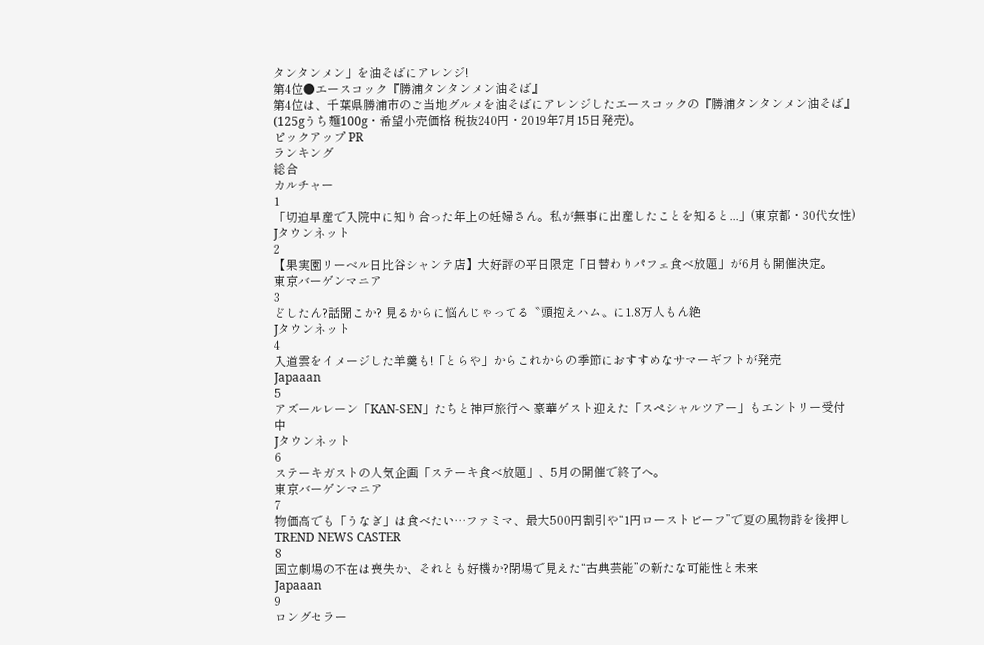タンタンメン」を油そばにアレンジ!
第4位●エースコック『勝浦タンタンメン油そば』
第4位は、千葉県勝浦市のご当地グルメを油そばにアレンジしたエースコックの『勝浦タンタンメン油そば』(125gうち麺100g・希望小売価格 税抜240円・2019年7月15日発売)。
ピックアップ PR
ランキング
総合
カルチャー
1
「切迫早産で入院中に知り合った年上の妊婦さん。私が無事に出産したことを知ると...」(東京都・30代女性)
Jタウンネット
2
【果実園リーベル日比谷シャンテ店】大好評の平日限定「日替わりパフェ食べ放題」が6月も開催決定。
東京バーゲンマニア
3
どしたん?話聞こか? 見るからに悩んじゃってる〝頭抱えハム〟に1.8万人もん絶
Jタウンネット
4
入道雲をイメージした羊羹も!「とらや」からこれからの季節におすすめなサマーギフトが発売
Japaaan
5
アズールレーン「KAN-SEN」たちと神戸旅行へ 豪華ゲスト迎えた「スペシャルツアー」もエントリー受付中
Jタウンネット
6
ステーキガストの人気企画「ステーキ食べ放題」、5月の開催で終了へ。
東京バーゲンマニア
7
物価高でも「うなぎ」は食べたい…ファミマ、最大500円割引や“1円ローストビーフ”で夏の風物詩を後押し
TREND NEWS CASTER
8
国立劇場の不在は喪失か、それとも好機か?閉場で見えた“古典芸能”の新たな可能性と未来
Japaaan
9
ロングセラー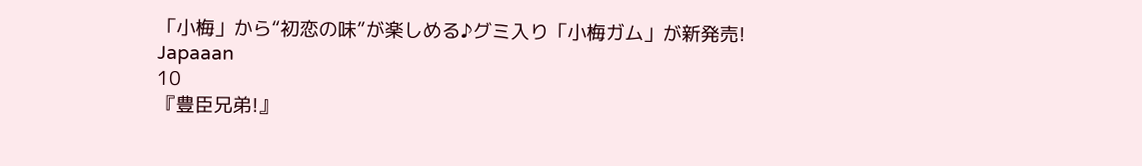「小梅」から“初恋の味”が楽しめる♪グミ入り「小梅ガム」が新発売!
Japaaan
10
『豊臣兄弟!』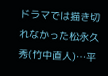ドラマでは描き切れなかった松永久秀(竹中直人)…平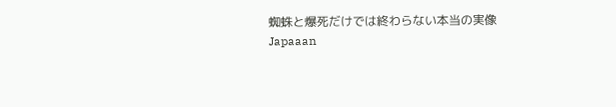蜘蛛と爆死だけでは終わらない本当の実像
Japaaan